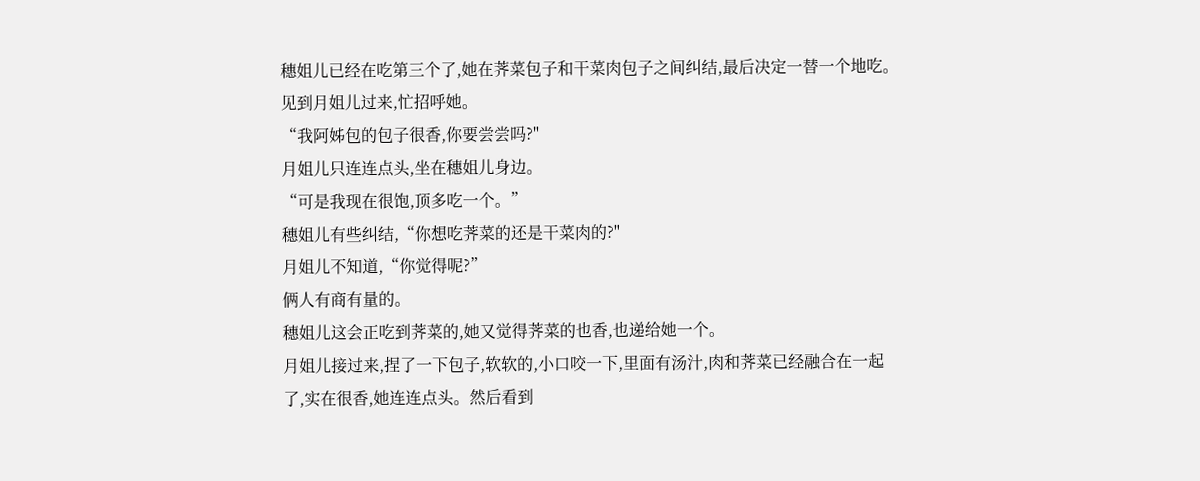穗姐儿已经在吃第三个了,她在荠菜包子和干菜肉包子之间纠结,最后决定一替一个地吃。见到月姐儿过来,忙招呼她。
“我阿姊包的包子很香,你要尝尝吗?"
月姐儿只连连点头,坐在穗姐儿身边。
“可是我现在很饱,顶多吃一个。”
穗姐儿有些纠结,“你想吃荠菜的还是干菜肉的?"
月姐儿不知道,“你觉得呢?”
俩人有商有量的。
穗姐儿这会正吃到荠菜的,她又觉得荠菜的也香,也递给她一个。
月姐儿接过来,捏了一下包子,软软的,小口咬一下,里面有汤汁,肉和荠菜已经融合在一起了,实在很香,她连连点头。然后看到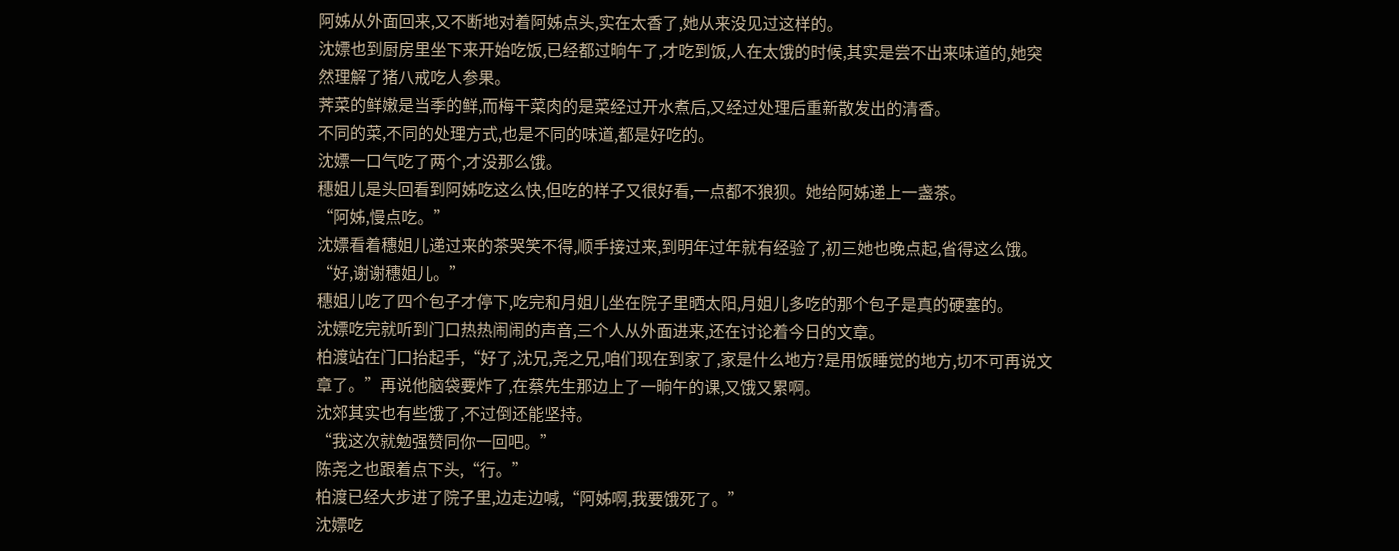阿姊从外面回来,又不断地对着阿姊点头,实在太香了,她从来没见过这样的。
沈嫖也到厨房里坐下来开始吃饭,已经都过晌午了,才吃到饭,人在太饿的时候,其实是尝不出来味道的,她突然理解了猪八戒吃人参果。
荠菜的鲜嫩是当季的鲜,而梅干菜肉的是菜经过开水煮后,又经过处理后重新散发出的清香。
不同的菜,不同的处理方式,也是不同的味道,都是好吃的。
沈嫖一口气吃了两个,才没那么饿。
穗姐儿是头回看到阿姊吃这么快,但吃的样子又很好看,一点都不狼狈。她给阿姊递上一盏茶。
“阿姊,慢点吃。”
沈嫖看着穗姐儿递过来的茶哭笑不得,顺手接过来,到明年过年就有经验了,初三她也晚点起,省得这么饿。
“好,谢谢穗姐儿。”
穗姐儿吃了四个包子才停下,吃完和月姐儿坐在院子里晒太阳,月姐儿多吃的那个包子是真的硬塞的。
沈嫖吃完就听到门口热热闹闹的声音,三个人从外面进来,还在讨论着今日的文章。
柏渡站在门口抬起手,“好了,沈兄,尧之兄,咱们现在到家了,家是什么地方?是用饭睡觉的地方,切不可再说文章了。”再说他脑袋要炸了,在蔡先生那边上了一晌午的课,又饿又累啊。
沈郊其实也有些饿了,不过倒还能坚持。
“我这次就勉强赞同你一回吧。”
陈尧之也跟着点下头,“行。”
柏渡已经大步进了院子里,边走边喊,“阿姊啊,我要饿死了。”
沈嫖吃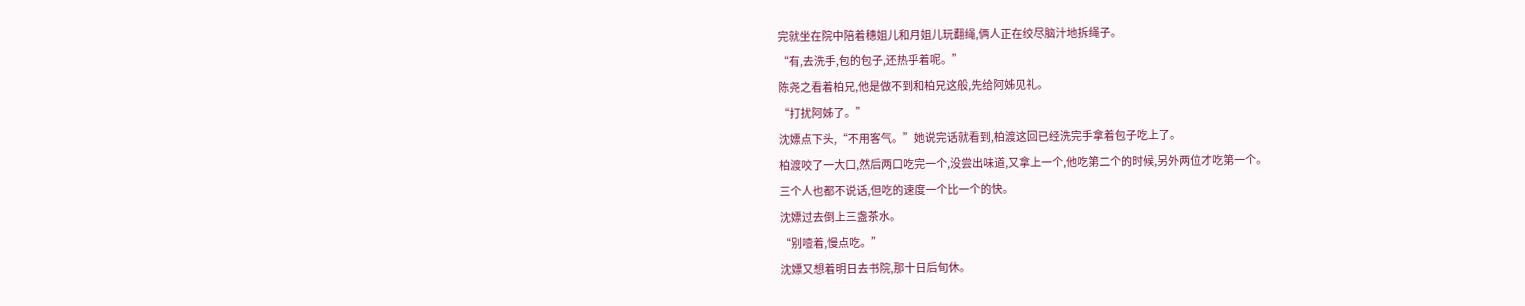完就坐在院中陪着穗姐儿和月姐儿玩翻绳,俩人正在绞尽脑汁地拆绳子。
“有,去洗手,包的包子,还热乎着呢。”
陈尧之看着柏兄,他是做不到和柏兄这般,先给阿姊见礼。
“打扰阿姊了。”
沈嫖点下头,“不用客气。”她说完话就看到,柏渡这回已经洗完手拿着包子吃上了。
柏渡咬了一大口,然后两口吃完一个,没尝出味道,又拿上一个,他吃第二个的时候,另外两位才吃第一个。
三个人也都不说话,但吃的速度一个比一个的快。
沈嫖过去倒上三盏茶水。
“别噎着,慢点吃。”
沈嫖又想着明日去书院,那十日后旬休。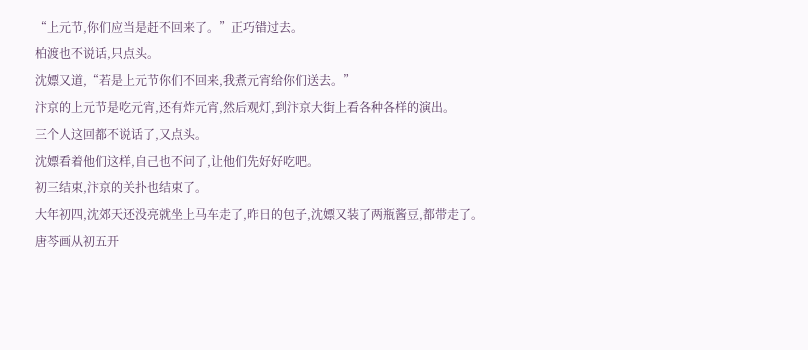“上元节,你们应当是赶不回来了。”正巧错过去。
柏渡也不说话,只点头。
沈嫖又道,“若是上元节你们不回来,我煮元宵给你们送去。”
汴京的上元节是吃元宵,还有炸元宵,然后观灯,到汴京大街上看各种各样的演出。
三个人这回都不说话了,又点头。
沈嫖看着他们这样,自己也不问了,让他们先好好吃吧。
初三结束,汴京的关扑也结束了。
大年初四,沈郊天还没亮就坐上马车走了,昨日的包子,沈嫖又装了两瓶酱豆,都带走了。
唐芩画从初五开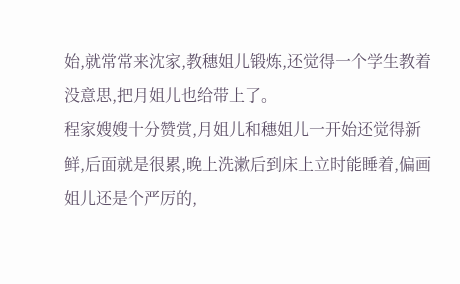始,就常常来沈家,教穗姐儿锻炼,还觉得一个学生教着没意思,把月姐儿也给带上了。
程家嫂嫂十分赞赏,月姐儿和穗姐儿一开始还觉得新鲜,后面就是很累,晚上洗漱后到床上立时能睡着,偏画姐儿还是个严厉的,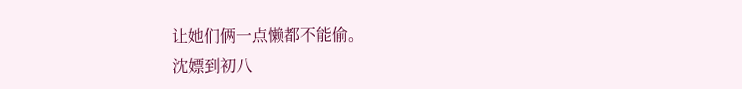让她们俩一点懒都不能偷。
沈嫖到初八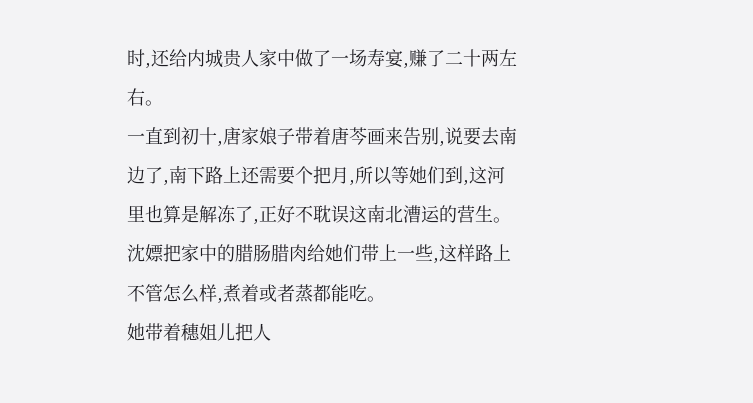时,还给内城贵人家中做了一场寿宴,赚了二十两左右。
一直到初十,唐家娘子带着唐芩画来告别,说要去南边了,南下路上还需要个把月,所以等她们到,这河里也算是解冻了,正好不耽误这南北漕运的营生。
沈嫖把家中的腊肠腊肉给她们带上一些,这样路上不管怎么样,煮着或者蒸都能吃。
她带着穗姐儿把人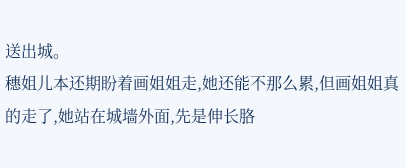送出城。
穗姐儿本还期盼着画姐姐走,她还能不那么累,但画姐姐真的走了,她站在城墙外面,先是伸长胳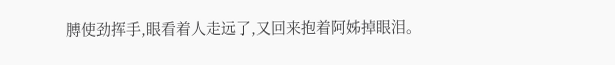膊使劲挥手,眼看着人走远了,又回来抱着阿姊掉眼泪。